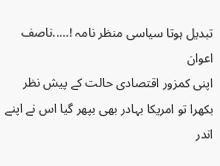تبدیل ہوتا سیاسی منظر نامہ !…..ناصف اعوان
اپنی کمزور اقتصادی حالت کے پیش نظر بکھرا تو امریکا بہادر بھی بپھر گیا اس نے اپنے اندر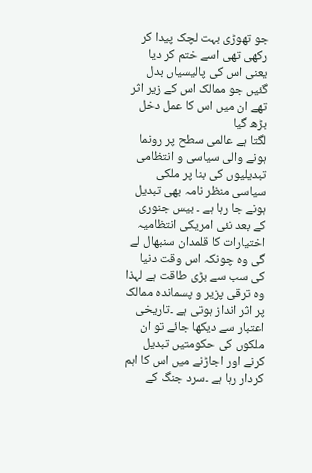جو تھوڑی بہت لچک پیدا کر رکھی تھی اسے ختم کر دیا یعنی اس کی پالیسیاں بدل گئیں جو ممالک اس کے زیر اثر تھے ان میں اس کا عمل دخل بڑھ گیا
لگتا ہے عالمی سطح پر رونما ہونے والی سیاسی و انتظامی تبدیلیوں کی بنا پر ملکی سیاسی منظر نامہ بھی تبدیل ہونے جا رہا ہے ۔ بیس جنوری کے بعد نئی امریکی انتظامیہ اختیارات کا قلمدان سنبھال لے گی وہ چونکہ اس وقت دنیا کی سب سے بڑی طاقت ہے لہذا وہ ترقی پزیر و پسماندہ ممالک پر اثر انداز ہوتی ہے ۔تاریخی اعتبار سے دیکھا جائے تو ان ملکوں کی حکومتیں تبدیل کرنے اور اجاڑنے میں اس کا اہم کردار رہا ہے ۔سرد جنگ کے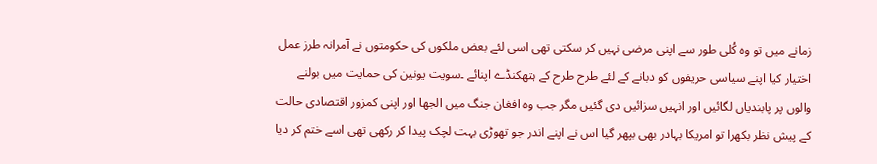زمانے میں تو وہ کُلی طور سے اپنی مرضی نہیں کر سکتی تھی اسی لئے بعض ملکوں کی حکومتوں نے آمرانہ طرز عمل اختیار کیا اپنے سیاسی حریفوں کو دبانے کے لئے طرح طرح کے ہتھکنڈے اپنائے ۔سویت یونین کی حمایت میں بولنے والوں پر پابندیاں لگائیں اور انہیں سزائیں دی گئیں مگر جب وہ افغان جنگ میں الجھا اور اپنی کمزور اقتصادی حالت کے پیش نظر بکھرا تو امریکا بہادر بھی بپھر گیا اس نے اپنے اندر جو تھوڑی بہت لچک پیدا کر رکھی تھی اسے ختم کر دیا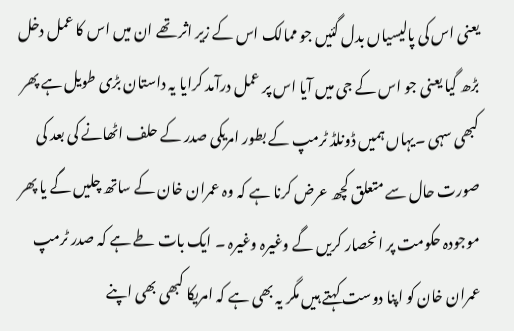یعنی اس کی پالیسیاں بدل گئیں جو ممالک اس کے زیر اثر تھے ان میں اس کا عمل دخل بڑھ گیا یعنی جو اس کے جی میں آیا اس پر عمل درآمد کرایا یہ داستان بڑی طویل ہے پھر کبھی سہی ۔یہاں ہمیں ڈونلڈ ٹرمپ کے بطور امریکی صدر کے حلف اٹھانے کی بعد کی صورت حال سے متعلق کچھ عرض کرنا ہے کہ وہ عمران خان کے ساتھ چلیں گے یا پھر موجودہ حکومت پر انحصار کریں گے وغیرہ وغیرہ ۔ ایک بات طے ہے کہ صدر ٹرمپ عمران خان کو اپنا دوست کہتے ہیں مگر یہ بھی ہے کہ امریکا کبھی بھی اپنے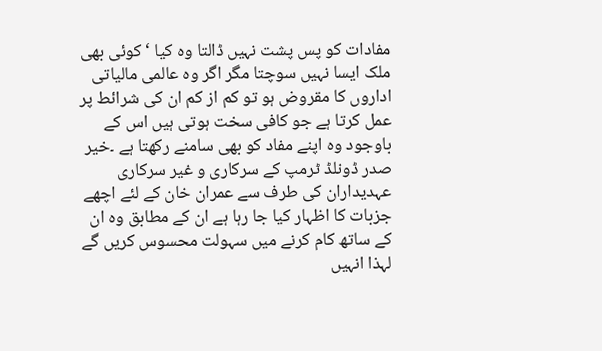مفادات کو پس پشت نہیں ڈالتا وہ کیا ‘ کوئی بھی ملک ایسا نہیں سوچتا مگر اگر وہ عالمی مالیاتی اداروں کا مقروض ہو تو کم از کم ان کی شرائط پر عمل کرتا ہے جو کافی سخت ہوتی ہیں اس کے باوجود وہ اپنے مفاد کو بھی سامنے رکھتا ہے ۔خیر صدر ڈونلڈ ٹرمپ کے سرکاری و غیر سرکاری عہدیداران کی طرف سے عمران خان کے لئے اچھے جزبات کا اظہار کیا جا رہا ہے ان کے مطابق وہ ان کے ساتھ کام کرنے میں سہولت محسوس کریں گے لہذا انہیں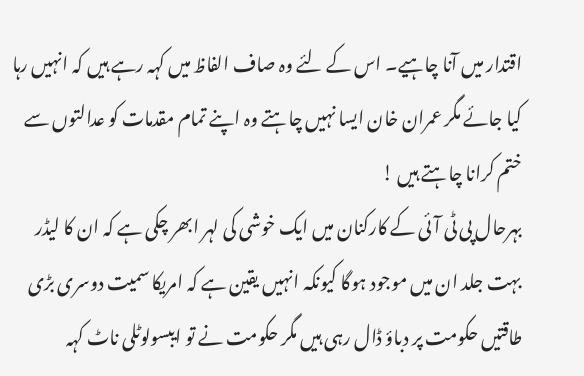اقتدار میں آنا چاہیے۔ اس کے لئے وہ صاف الفاظ میں کہہ رہے ہیں کہ انہیں رہا کیا جائے مگر عمران خان ایسا نہیں چاہتے وہ اپنے تمام مقدمات کو عدالتوں سے ختم کرانا چاہتے ہیں !
بہرحال پی ٹی آئی کے کارکنان میں ایک خوشی کی لہر ابھر چکی ہے کہ ان کا لیڈر بہت جلد ان میں موجود ہوگا کیونکہ انہیں یقین ہے کہ امریکا سمیت دوسری بڑی طاقتیں حکومت پر دباؤ ڈال رہی ہیں مگر حکومت نے تو ایبسولوٹلی ناٹ کہہ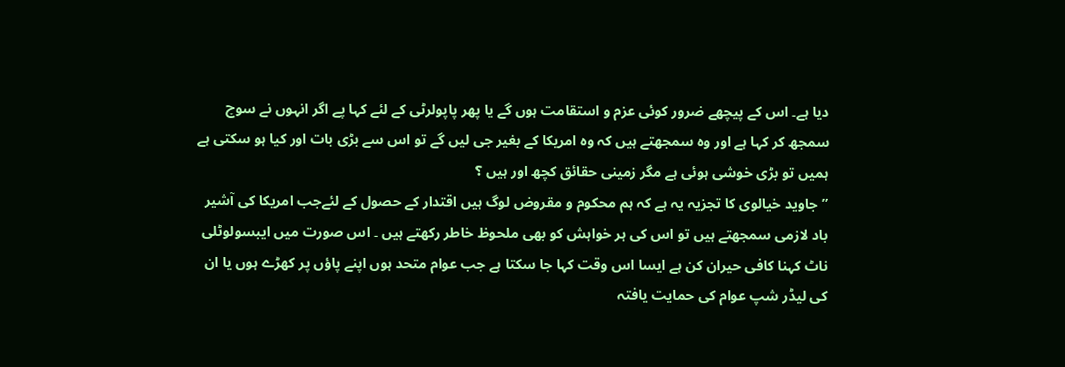دیا ہے۔ اس کے پیچھے ضرور کوئی عزم و استقامت ہوں گے یا پھر پاپولرٹی کے لئے کہا پے اگر انہوں نے سوچ سمجھ کر کہا ہے اور وہ سمجھتے ہیں کہ وہ امریکا کے بغیر جی لیں گے تو اس سے بڑی بات اور کیا ہو سکتی ہے ہمیں تو بڑی خوشی ہوئی ہے مگر زمینی حقائق کچھ اور ہیں ؟
”جاوید خیالوی کا تجزیہ یہ ہے کہ ہم محکوم و مقروض لوگ ہیں اقتدار کے حصول کے لئےجب امریکا کی آشیر باد لازمی سمجھتے ہیں تو اس کی ہر خواہش کو بھی ملحوظ خاطر رکھتے ہیں ۔ اس صورت میں ایبسولوٹلی ناٹ کہنا کافی حیران کن ہے ایسا اس وقت کہا جا سکتا ہے جب عوام متحد ہوں اپنے پاؤں پر کھڑے ہوں یا ان کی لیڈر شپ عوام کی حمایت یافتہ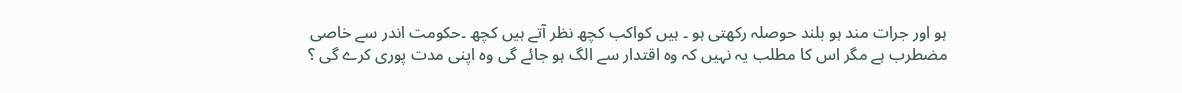ہو اور جرات مند ہو بلند حوصلہ رکھتی ہو ۔ ہیں کواکب کچھ نظر آتے ہیں کچھ ۔حکومت اندر سے خاصی مضطرب ہے مگر اس کا مطلب یہ نہیں کہ وہ اقتدار سے الگ ہو جائے گی وہ اپنی مدت پوری کرے گی ؟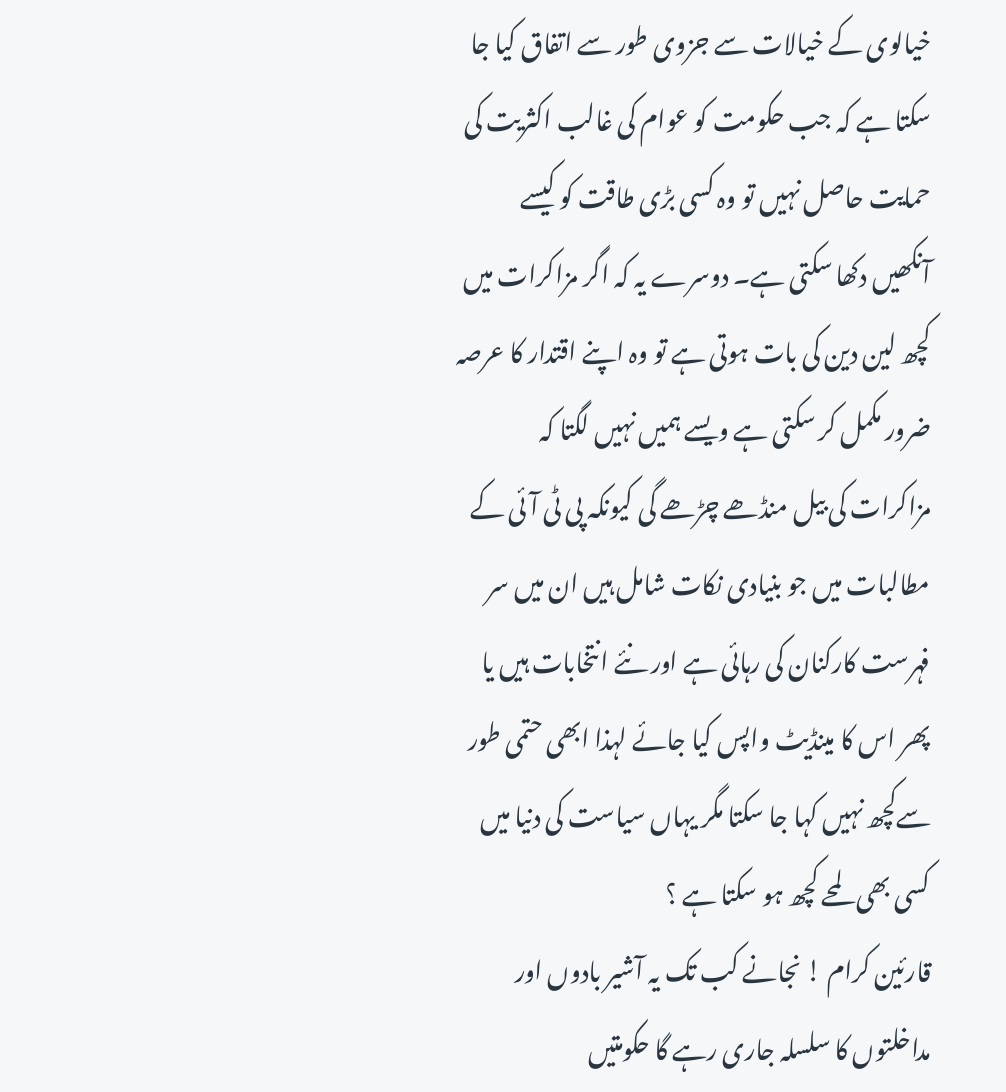خیالوی کے خیالات سے جزوی طور سے اتفاق کیا جا سکتا ہے کہ جب حکومت کو عوام کی غالب اکثریت کی حمایت حاصل نہیں تو وہ کسی بڑی طاقت کو کیسے آنکھیں دکھا سکتی ہے۔ دوسرے یہ کہ اگر مزاکرات میں کچھ لین دین کی بات ہوتی ہے تو وہ اپنے اقتدار کا عرصہ ضرور مکمل کر سکتی ہے ویسے ہمیں نہیں لگتا کہ مزاکرات کی بیل منڈھے چڑھے گی کیونکہ پی ٹی آئی کے مطالبات میں جو بنیادی نکات شامل ہیں ان میں سر فہرست کارکنان کی رہائی ہے اور نئے انتخابات ہیں یا پھر اس کا مینڈیٹ واپس کیا جائے لہذا ابھی حتمی طور سےکچھ نہیں کہا جا سکتا مگر یہاں سیاست کی دنیا میں کسی بھی لمحے کچھ ہو سکتا ہے ؟
قارئین کرام ! نجانے کب تک یہ آشیر بادوں اور مداخلتوں کا سلسلہ جاری رہے گا حکومتیں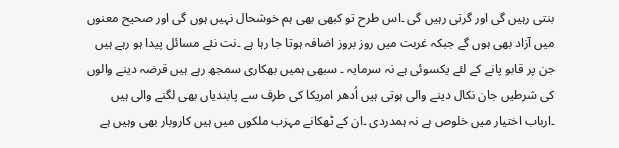بنتی رہیں گی اور گرتی رہیں گی ۔اس طرح تو کبھی بھی ہم خوشحال نہیں ہوں گی اور صحیح معنوں میں آزاد بھی ہوں گے جبکہ غربت میں روز بروز اضافہ ہوتا جا رہا ہے ۔نت نئے مسائل پیدا ہو رہے ہیں جن پر قابو پانے کے لئے یکسوئی ہے نہ سرمایہ ۔ سبھی ہمیں بھکاری سمجھ رہے ہیں قرضہ دینے والوں کی شرطیں جان نکال دینے والی ہوتی ہیں اُدھر امریکا کی طرف سے پابندیاں بھی لگنے والی ہیں ۔ارباب اختیار میں خلوص ہے نہ ہمدردی ۔ان کے ٹھکانے مہزب ملکوں میں ہیں کاروبار بھی وہیں ہے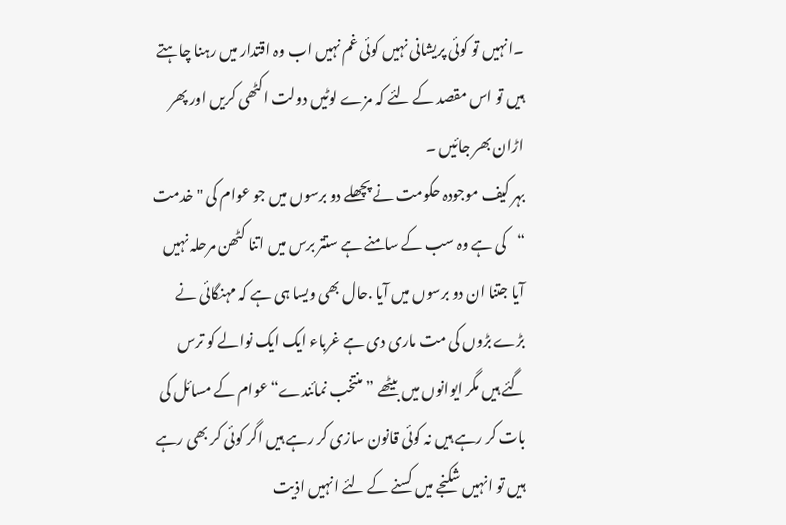۔انہیں تو کوئی پریشانی نہیں کوئی غم نہیں اب وہ اقتدار میں رہنا چاہتے ہیں تو اس مقصد کے لئے کہ مزے لوٹیں دولت اکٹھی کریں اور پھر اڑان بھر جائیں ۔
بہر کیف موجودہ حکومت نے پچھلے دو برسوں میں جو عوام کی "خدمت “کی ہے وہ سب کے سامنے ہے ستتر برس میں اتنا کٹھن مرحلہ نہیں آیا جتنا ان دو برسوں میں آیا .حال بھی ویسا ہی ہے کہ مہنگائی نے بڑے بڑوں کی مت ماری دی ہے غرباء ایک ایک نوالے کو ترس گئے ہیں مگر ایوانوں میں بیٹھے ”منتخب نمائندے“ عوام کے مسائل کی بات کر رہے ہیں نہ کوئی قانون سازی کر رہے ہیں اگر کوئی کر بھی رہے ہیں تو انہیں شکنجے میں کسنے کے لئے انہیں اذیت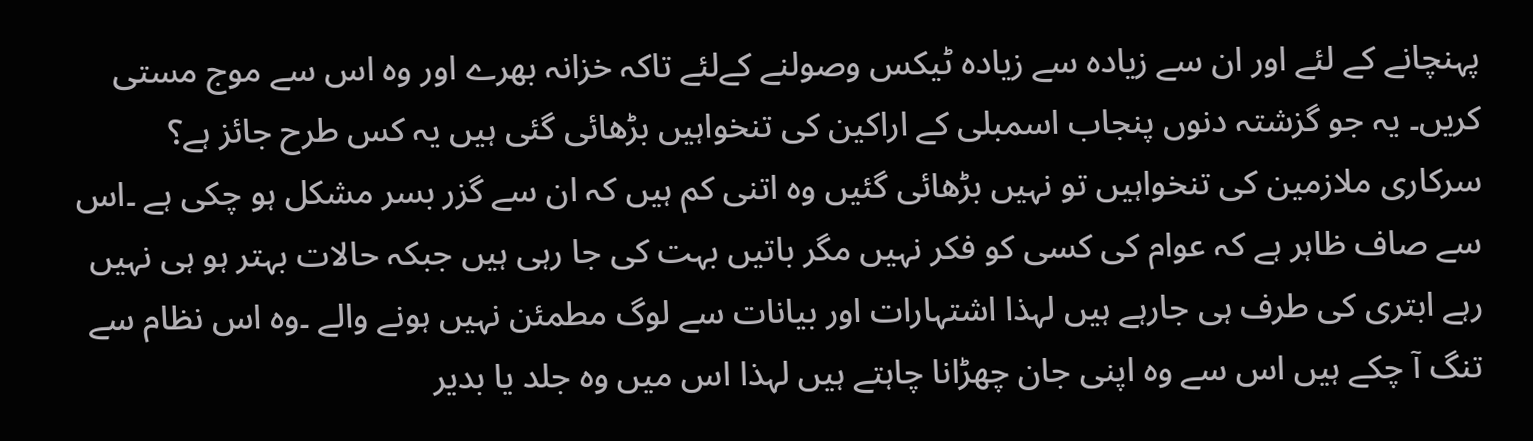پہنچانے کے لئے اور ان سے زیادہ سے زیادہ ٹیکس وصولنے کےلئے تاکہ خزانہ بھرے اور وہ اس سے موج مستی کریں۔ یہ جو گزشتہ دنوں پنجاب اسمبلی کے اراکین کی تنخواہیں بڑھائی گئی ہیں یہ کس طرح جائز ہے؟ سرکاری ملازمین کی تنخواہیں تو نہیں بڑھائی گئیں وہ اتنی کم ہیں کہ ان سے گزر بسر مشکل ہو چکی ہے ۔اس سے صاف ظاہر ہے کہ عوام کی کسی کو فکر نہیں مگر باتیں بہت کی جا رہی ہیں جبکہ حالات بہتر ہو ہی نہیں رہے ابتری کی طرف ہی جارہے ہیں لہذا اشتہارات اور بیانات سے لوگ مطمئن نہیں ہونے والے ۔وہ اس نظام سے تنگ آ چکے ہیں اس سے وہ اپنی جان چھڑانا چاہتے ہیں لہذا اس میں وہ جلد یا بدیر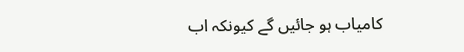کامیاب ہو جائیں گے کیونکہ اب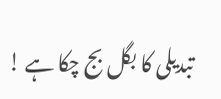تبدیلی کا بگل بج چکا ہے !